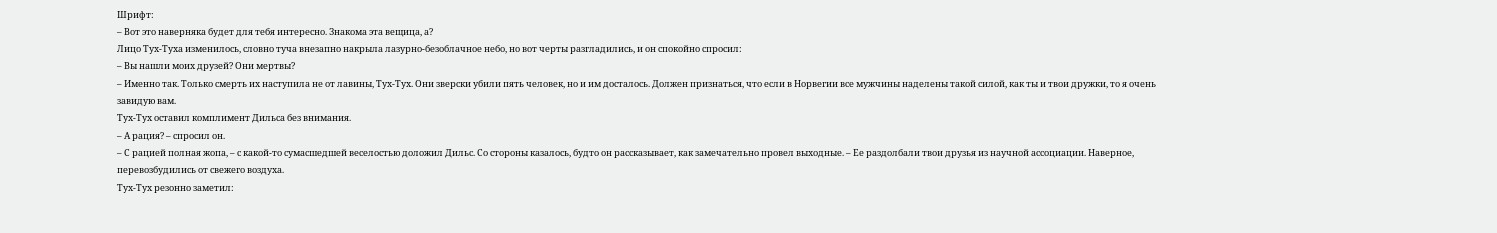Шрифт:
– Вот это наверняка будет для тебя интересно. Знакома эта вещица, а?
Лицо Тух-Туха изменилось, словно туча внезапно накрыла лазурно-безоблачное небо, но вот черты разгладились, и он спокойно спросил:
– Вы нашли моих друзей? Они мертвы?
– Именно так. Только смерть их наступила не от лавины, Тух-Тух. Они зверски убили пять человек, но и им досталось. Должен признаться, что если в Норвегии все мужчины наделены такой силой, как ты и твои дружки, то я очень завидую вам.
Тух-Тух оставил комплимент Дильса без внимания.
– А рация? – спросил он.
– С рацией полная жопа, – с какой-то сумасшедшей веселостью доложил Дильс. Со стороны казалось, будто он рассказывает, как замечательно провел выходные. – Ее раздолбали твои друзья из научной ассоциации. Наверное, перевозбудились от свежего воздуха.
Тух-Тух резонно заметил: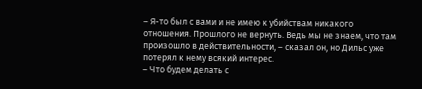– Я-то был с вами и не имею к убийствам никакого отношения. Прошлого не вернуть. Ведь мы не знаем, что там произошло в действительности, – сказал он, но Дильс уже потерял к нему всякий интерес.
– Что будем делать с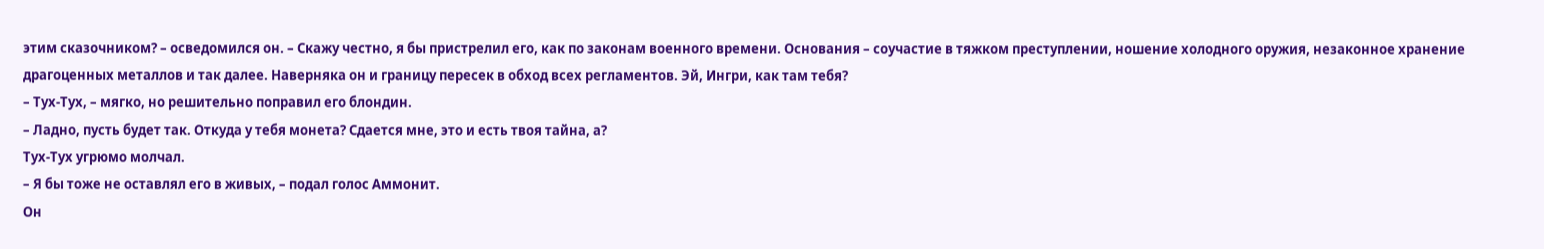этим сказочником? – осведомился он. – Скажу честно, я бы пристрелил его, как по законам военного времени. Основания – соучастие в тяжком преступлении, ношение холодного оружия, незаконное хранение драгоценных металлов и так далее. Наверняка он и границу пересек в обход всех регламентов. Эй, Ингри, как там тебя?
– Тух-Тух, – мягко, но решительно поправил его блондин.
– Ладно, пусть будет так. Откуда у тебя монета? Сдается мне, это и есть твоя тайна, а?
Тух-Тух угрюмо молчал.
– Я бы тоже не оставлял его в живых, – подал голос Аммонит.
Он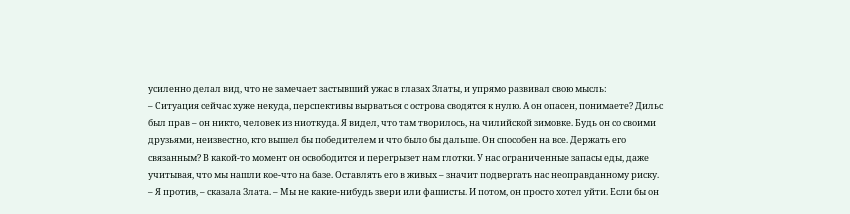усиленно делал вид, что не замечает застывший ужас в глазах Златы, и упрямо развивал свою мысль:
– Ситуация сейчас хуже некуда, перспективы вырваться с острова сводятся к нулю. А он опасен, понимаете? Дильс был прав – он никто, человек из ниоткуда. Я видел, что там творилось, на чилийской зимовке. Будь он со своими друзьями, неизвестно, кто вышел бы победителем и что было бы дальше. Он способен на все. Держать его связанным? В какой-то момент он освободится и перегрызет нам глотки. У нас ограниченные запасы еды, даже учитывая, что мы нашли кое-что на базе. Оставлять его в живых – значит подвергать нас неоправданному риску.
– Я против, – сказала Злата. – Мы не какие-нибудь звери или фашисты. И потом, он просто хотел уйти. Если бы он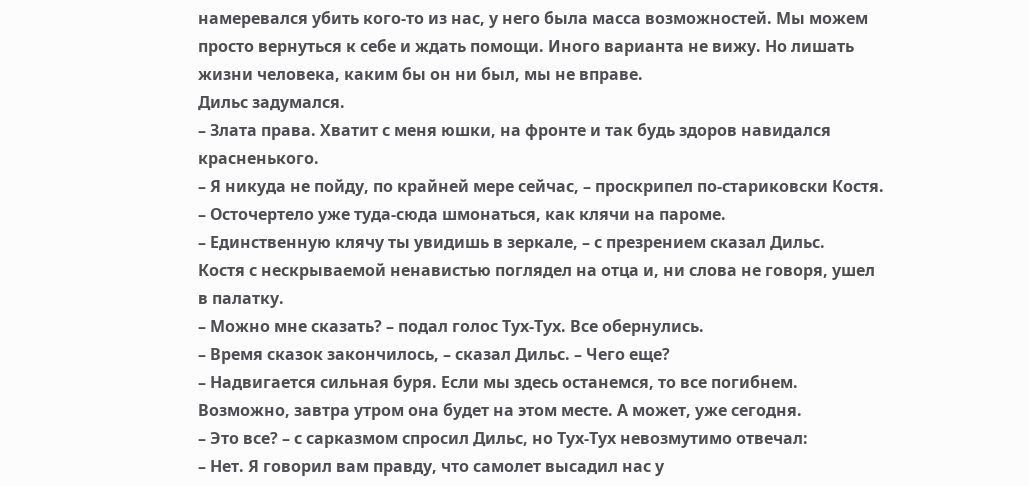намеревался убить кого-то из нас, у него была масса возможностей. Мы можем просто вернуться к себе и ждать помощи. Иного варианта не вижу. Но лишать жизни человека, каким бы он ни был, мы не вправе.
Дильс задумался.
– Злата права. Хватит с меня юшки, на фронте и так будь здоров навидался красненького.
– Я никуда не пойду, по крайней мере сейчас, – проскрипел по-стариковски Костя. – Осточертело уже туда-сюда шмонаться, как клячи на пароме.
– Единственную клячу ты увидишь в зеркале, – с презрением сказал Дильс.
Костя с нескрываемой ненавистью поглядел на отца и, ни слова не говоря, ушел в палатку.
– Можно мне сказать? – подал голос Тух-Тух. Все обернулись.
– Время сказок закончилось, – сказал Дильс. – Чего еще?
– Надвигается сильная буря. Если мы здесь останемся, то все погибнем. Возможно, завтра утром она будет на этом месте. А может, уже сегодня.
– Это все? – с сарказмом спросил Дильс, но Тух-Тух невозмутимо отвечал:
– Нет. Я говорил вам правду, что самолет высадил нас у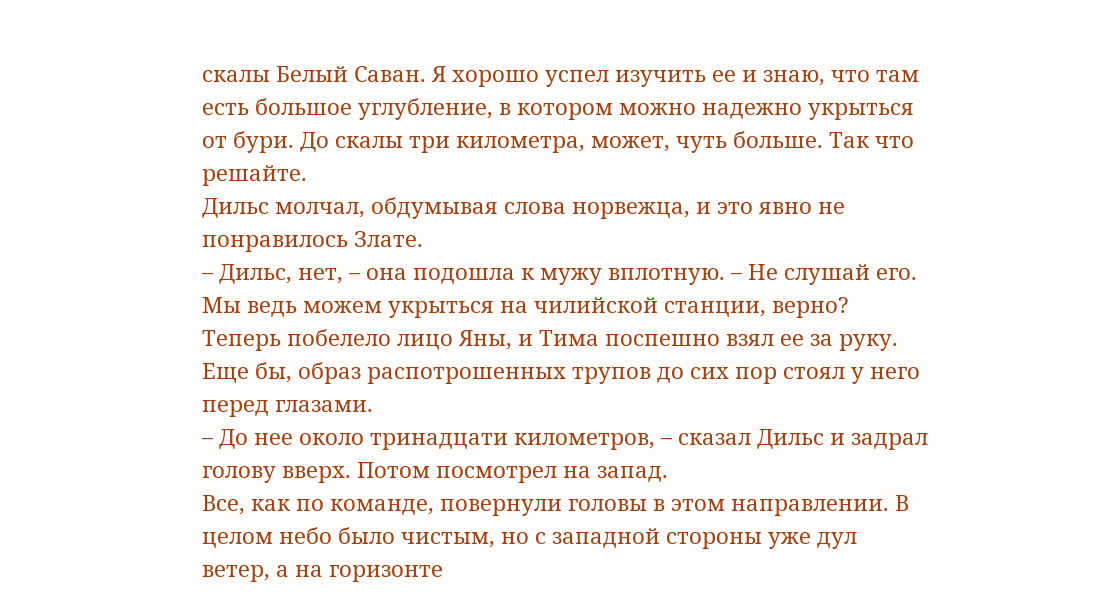скалы Белый Саван. Я хорошо успел изучить ее и знаю, что там есть большое углубление, в котором можно надежно укрыться от бури. До скалы три километра, может, чуть больше. Так что решайте.
Дильс молчал, обдумывая слова норвежца, и это явно не понравилось Злате.
– Дильс, нет, – она подошла к мужу вплотную. – Не слушай его. Мы ведь можем укрыться на чилийской станции, верно?
Теперь побелело лицо Яны, и Тима поспешно взял ее за руку. Еще бы, образ распотрошенных трупов до сих пор стоял у него перед глазами.
– До нее около тринадцати километров, – сказал Дильс и задрал голову вверх. Потом посмотрел на запад.
Все, как по команде, повернули головы в этом направлении. В целом небо было чистым, но с западной стороны уже дул ветер, а на горизонте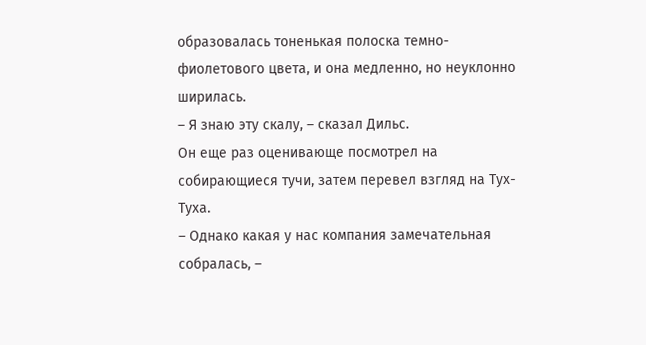образовалась тоненькая полоска темно-фиолетового цвета, и она медленно, но неуклонно ширилась.
– Я знаю эту скалу, – сказал Дильс.
Он еще раз оценивающе посмотрел на собирающиеся тучи, затем перевел взгляд на Тух-Туха.
– Однако какая у нас компания замечательная собралась, –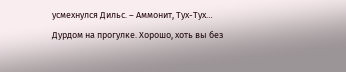усмехнулся Дильс. – Аммонит, Тух-Тух… Дурдом на прогулке. Хорошо, хоть вы без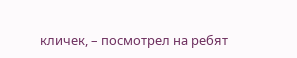кличек, – посмотрел на ребят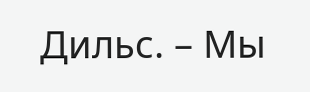Дильс. – Мы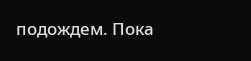подождем. Пока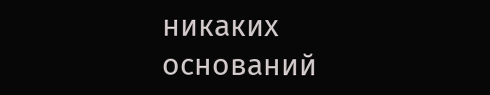никаких оснований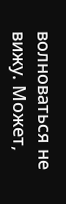волноваться не вижу. Может,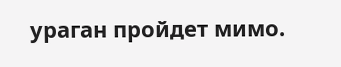ураган пройдет мимо.